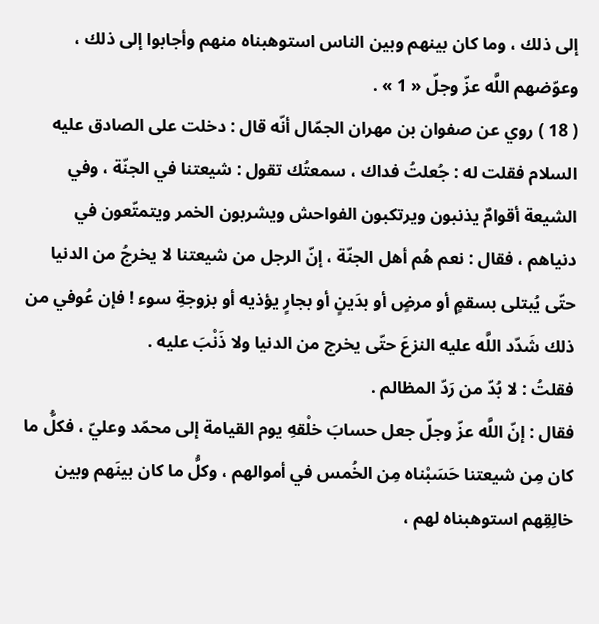إلى ذلك ، وما كان بينهم وبين الناس استوهبناه منهم وأجابوا إلى ذلك ، وعوّضهم اللَّه عزّ وجلّ « 1 » .
( 18 ) روي عن صفوان بن مهران الجمّال أنّه قال : دخلت على الصادق عليه السلام فقلت له : جُعلتُ فداك ، سمعتُك تقول : شيعتنا في الجنّة ، وفي الشيعة أقوامٌ يذنبون ويرتكبون الفواحش ويشربون الخمر ويتمتّعون في دنياهم ، فقال : نعم هُم أهل الجنّة ، إنّ الرجل من شيعتنا لا يخرجُ من الدنيا حتّى يُبتلى بسقمٍ أو مرضٍ أو بدَينٍ أو بجارٍ يؤذيه أو بزوجةِ سوء ! فإن عُوفي من ذلك شَدّد اللَّه عليه النزعَ حتّى يخرج من الدنيا ولا ذَنْبَ عليه .
فقلتُ : لا بُدّ من رَدّ المظالم .
فقال : إنّ اللَّه عزّ وجلّ جعل حسابَ خلْقهِ يوم القيامة إلى محمّد وعليّ ، فكلُّ ما كان مِن شيعتنا حَسَبْناه مِن الخُمس في أموالهم ، وكلُّ ما كان بينَهم وبين خالِقِهم استوهبناه لهم ،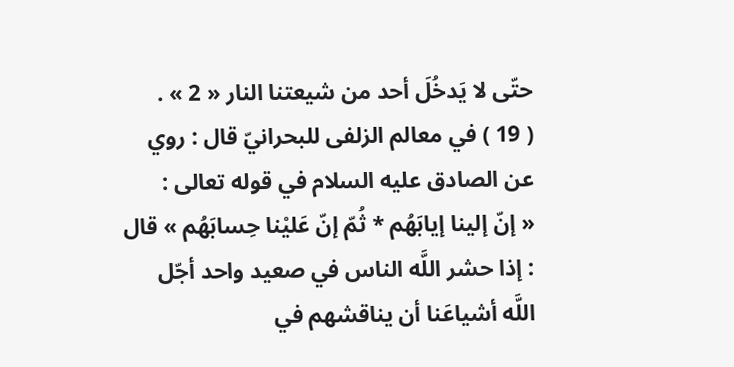حتّى لا يَدخُلَ أحد من شيعتنا النار « 2 » .
( 19 ) في معالم الزلفى للبحرانيّ قال : روي عن الصادق عليه السلام في قوله تعالى :
« إنّ إلينا إيابَهُم * ثُمّ إنّ عَليْنا حِسابَهُم » قال : إذا حشر اللَّه الناس في صعيد واحد أجّل اللَّه أشياعَنا أن يناقشهم في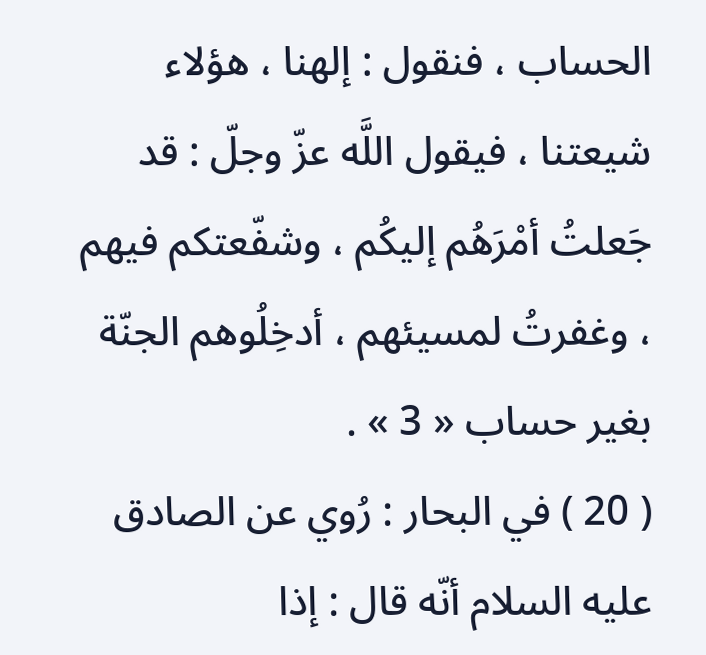الحساب ، فنقول : إلهنا ، هؤلاء شيعتنا ، فيقول اللَّه عزّ وجلّ : قد جَعلتُ أمْرَهُم إليكُم ، وشفّعتكم فيهم ، وغفرتُ لمسيئهم ، أدخِلُوهم الجنّة بغير حساب « 3 » .
( 20 ) في البحار : رُوي عن الصادق عليه السلام أنّه قال : إذا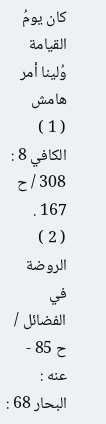كان يومُ القيامة وُلينا أمر
هامش
( 1 ) الكافي 8 : 308 / ح 167 .
( 2 ) الروضة في الفضائل / ح 85 - عنه : البحار 68 :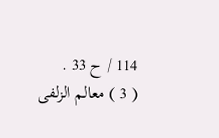114 / ح 33 .
( 3 ) معالم الزلفى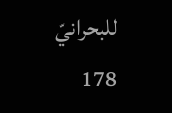للبحرانيّ 178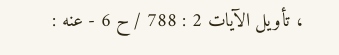، تأويل الآيات 2 : 788 / ح 6 - عنه :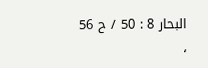البحار 8 : 50 / ح 56 ،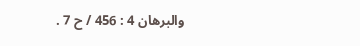والبرهان 4 : 456 / ح 7 .